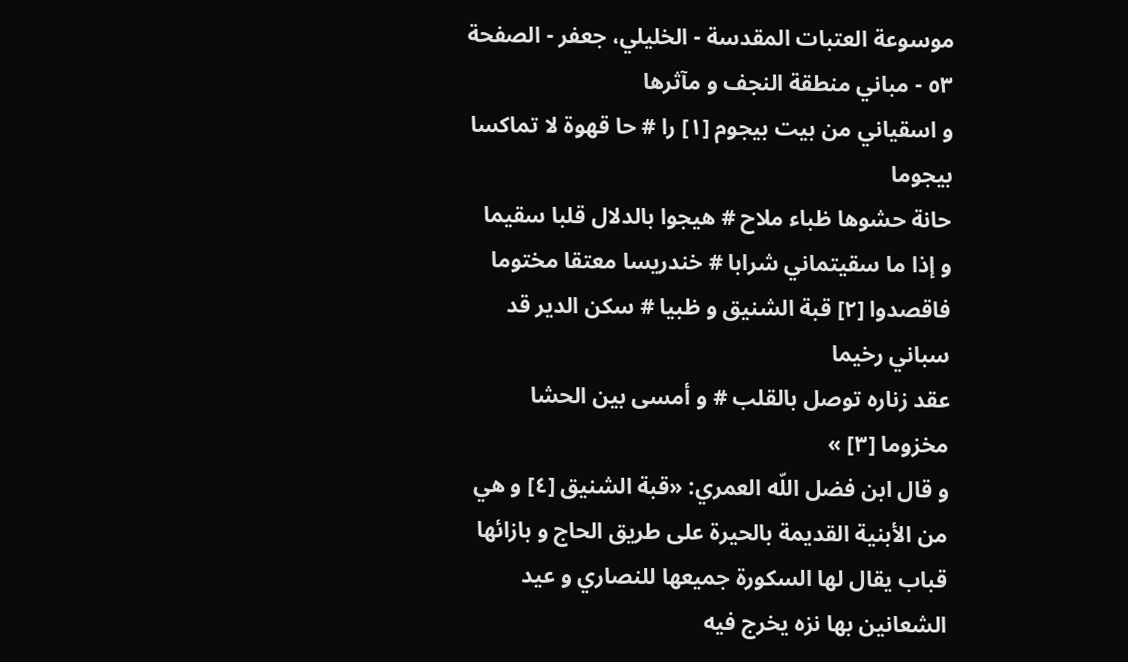موسوعة العتبات المقدسة - الخليلي، جعفر - الصفحة ٥٣ - مباني منطقة النجف و مآثرها
و اسقياني من بيت بيجوم [١] را # حا قهوة لا تماكسا بيجوما
حانة حشوها ظباء ملاح # هيجوا بالدلال قلبا سقيما
و إذا ما سقيتماني شرابا # خندريسا معتقا مختوما
فاقصدوا [٢] قبة الشنيق و ظبيا # سكن الدير قد سباني رخيما
عقد زناره توصل بالقلب # و أمسى بين الحشا مخزوما [٣] »
و قال ابن فضل اللّه العمري: «قبة الشنيق [٤] و هي من الأبنية القديمة بالحيرة على طريق الحاج و بازائها قباب يقال لها السكورة جميعها للنصاري و عيد الشعانين بها نزه يخرج فيه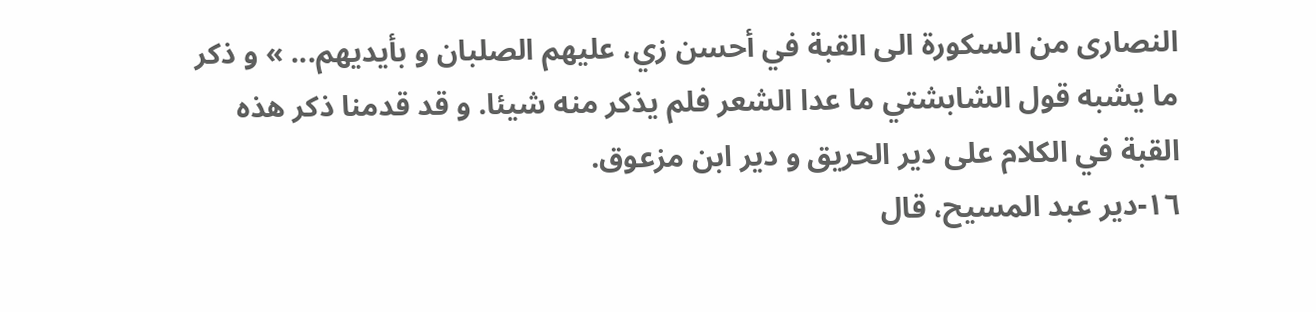النصارى من السكورة الى القبة في أحسن زي، عليهم الصلبان و بأيديهم... » و ذكر ما يشبه قول الشابشتي ما عدا الشعر فلم يذكر منه شيئا. و قد قدمنا ذكر هذه القبة في الكلام على دير الحريق و دير ابن مزعوق.
١٦-دير عبد المسيح، قال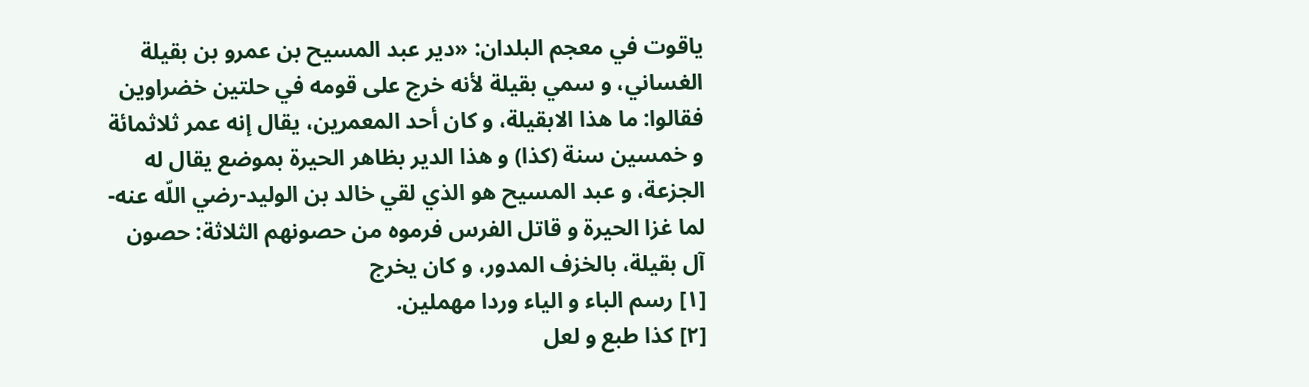ياقوت في معجم البلدان: «دير عبد المسيح بن عمرو بن بقيلة الغساني، و سمي بقيلة لأنه خرج على قومه في حلتين خضراوين فقالوا: ما هذا الابقيلة، و كان أحد المعمرين، يقال إنه عمر ثلاثمائة و خمسين سنة (كذا) و هذا الدير بظاهر الحيرة بموضع يقال له الجزعة، و عبد المسيح هو الذي لقي خالد بن الوليد-رضي اللّه عنه-لما غزا الحيرة و قاتل الفرس فرموه من حصونهم الثلاثة: حصون آل بقيلة، بالخزف المدور، و كان يخرج
[١] رسم الباء و الياء وردا مهملين.
[٢] كذا طبع و لعل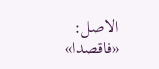الاصل: «فاقصدا»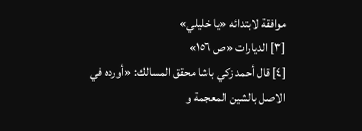موافقة لابتدائه «يا خليلي»
[٣] الديارات «ص ١٥٦»
[٤] قال أحمد زكي باشا محقق المسالك: «أورده في الاصل بالشين المعجمة و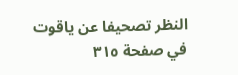النظر تصحيفا عن ياقوت في صفحة ٣١٥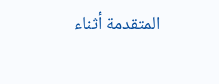المتقدمة أثناء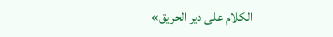الكلام على دير الحريق»